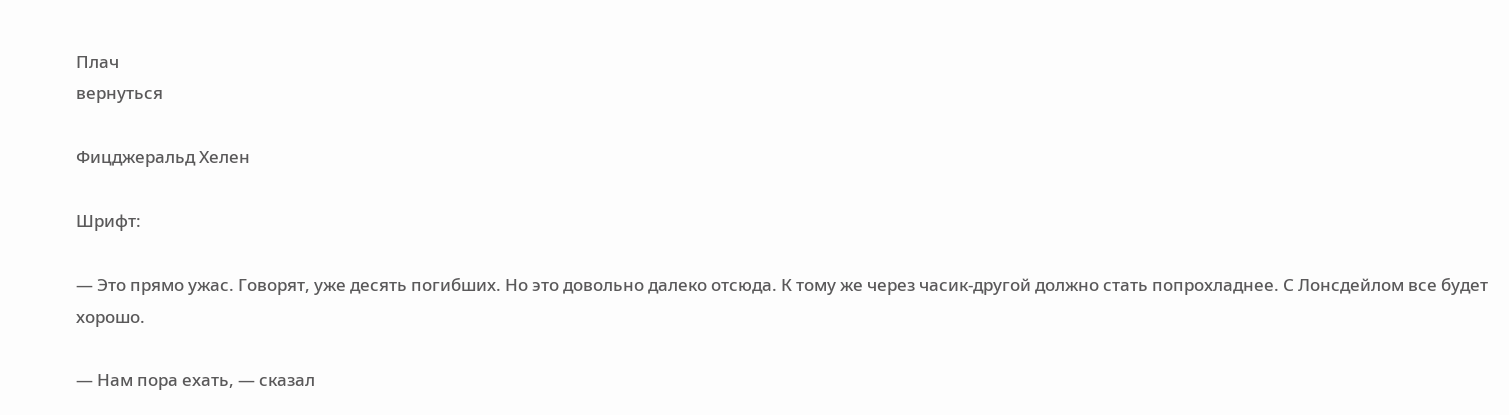Плач
вернуться

Фицджеральд Хелен

Шрифт:

— Это прямо ужас. Говорят, уже десять погибших. Но это довольно далеко отсюда. К тому же через часик-другой должно стать попрохладнее. С Лонсдейлом все будет хорошо.

— Нам пора ехать, — сказал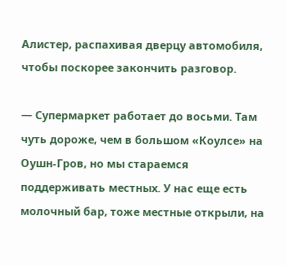Алистер, распахивая дверцу автомобиля, чтобы поскорее закончить разговор.

— Супермаркет работает до восьми. Там чуть дороже, чем в большом «Коулсе» на Оушн-Гров, но мы стараемся поддерживать местных. У нас еще есть молочный бар, тоже местные открыли, на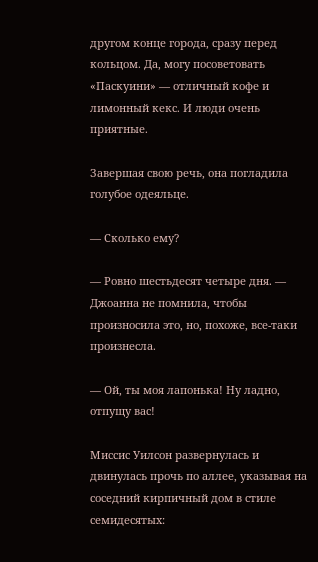другом конце города, сразу перед кольцом. Да, могу посоветовать «Паскуини» — отличный кофе и лимонный кекс. И люди очень приятные.

Завершая свою речь, она погладила голубое одеяльце.

— Сколько ему?

— Ровно шестьдесят четыре дня. — Джоанна не помнила, чтобы произносила это, но, похоже, все-таки произнесла.

— Ой, ты моя лапонька! Ну ладно, отпущу вас!

Миссис Уилсон развернулась и двинулась прочь по аллее, указывая на соседний кирпичный дом в стиле семидесятых: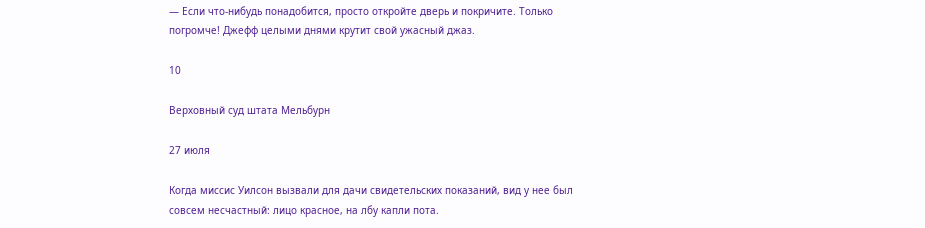— Если что-нибудь понадобится, просто откройте дверь и покричите. Только погромче! Джефф целыми днями крутит свой ужасный джаз.

10

Верховный суд штата Мельбурн

27 июля

Когда миссис Уилсон вызвали для дачи свидетельских показаний, вид у нее был совсем несчастный: лицо красное, на лбу капли пота.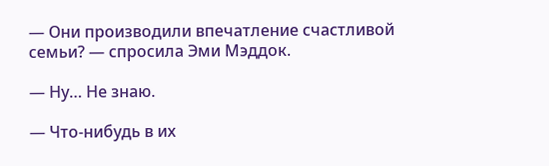— Они производили впечатление счастливой семьи? — спросила Эми Мэддок.

— Ну… Не знаю.

— Что-нибудь в их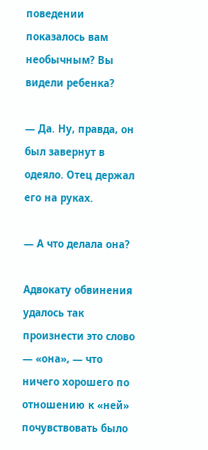поведении показалось вам необычным? Вы видели ребенка?

— Да. Ну, правда, он был завернут в одеяло. Отец держал его на руках.

— А что делала она?

Адвокату обвинения удалось так произнести это слово — «она», — что ничего хорошего по отношению к «ней» почувствовать было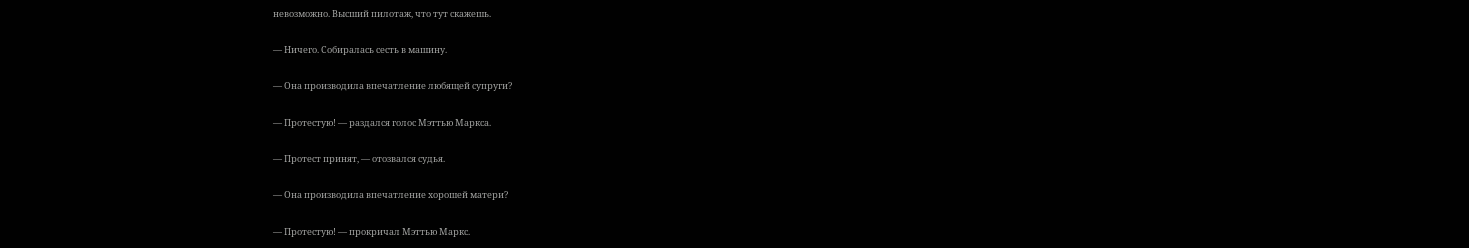невозможно. Высший пилотаж, что тут скажешь.

— Ничего. Собиралась сесть в машину.

— Она производила впечатление любящей супруги?

— Протестую! — раздался голос Мэттью Маркса.

— Протест принят, — отозвался судья.

— Она производила впечатление хорошей матери?

— Протестую! — прокричал Мэттью Маркс.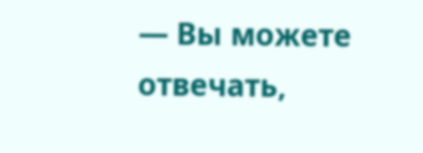— Вы можете отвечать,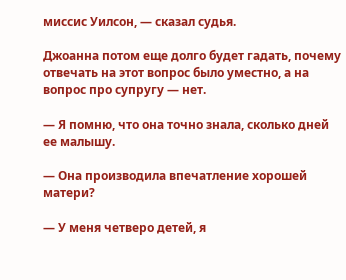миссис Уилсон, — сказал судья.

Джоанна потом еще долго будет гадать, почему отвечать на этот вопрос было уместно, а на вопрос про супругу — нет.

— Я помню, что она точно знала, сколько дней ее малышу.

— Она производила впечатление хорошей матери?

— У меня четверо детей, я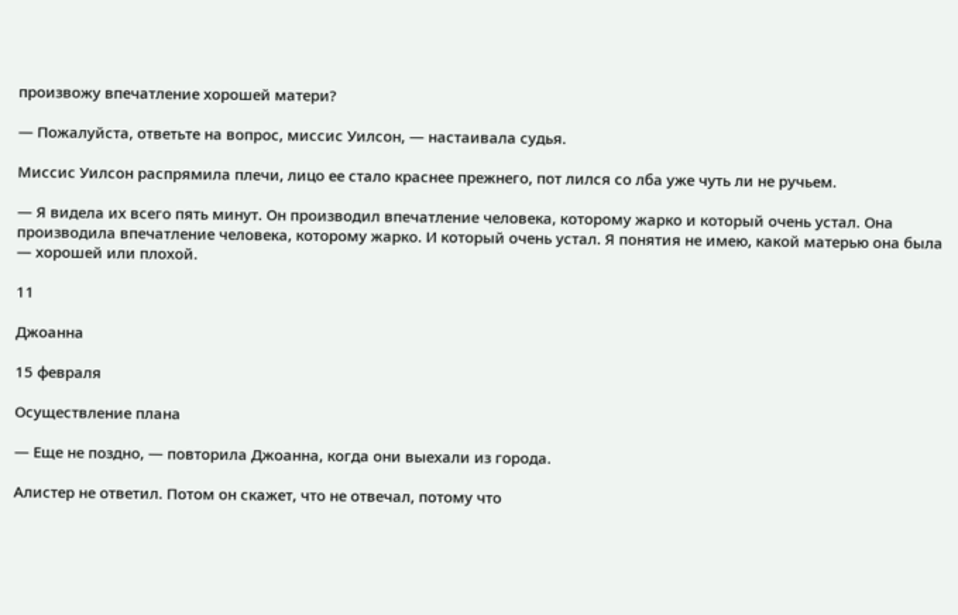произвожу впечатление хорошей матери?

— Пожалуйста, ответьте на вопрос, миссис Уилсон, — настаивала судья.

Миссис Уилсон распрямила плечи, лицо ее стало краснее прежнего, пот лился со лба уже чуть ли не ручьем.

— Я видела их всего пять минут. Он производил впечатление человека, которому жарко и который очень устал. Она производила впечатление человека, которому жарко. И который очень устал. Я понятия не имею, какой матерью она была — хорошей или плохой.

11

Джоанна

15 февраля

Осуществление плана

— Еще не поздно, — повторила Джоанна, когда они выехали из города.

Алистер не ответил. Потом он скажет, что не отвечал, потому что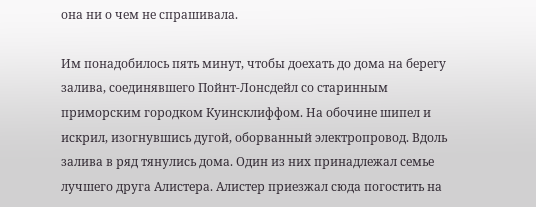она ни о чем не спрашивала.

Им понадобилось пять минут, чтобы доехать до дома на берегу залива, соединявшего Пойнт-Лонсдейл со старинным приморским городком Куинсклиффом. На обочине шипел и искрил, изогнувшись дугой, оборванный электропровод. Вдоль залива в ряд тянулись дома. Один из них принадлежал семье лучшего друга Алистера. Алистер приезжал сюда погостить на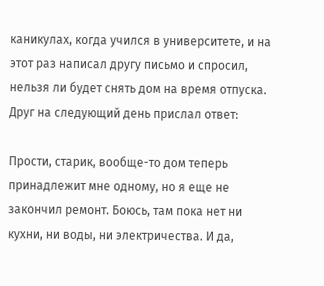каникулах, когда учился в университете, и на этот раз написал другу письмо и спросил, нельзя ли будет снять дом на время отпуска. Друг на следующий день прислал ответ:

Прости, старик, вообще-то дом теперь принадлежит мне одному, но я еще не закончил ремонт. Боюсь, там пока нет ни кухни, ни воды, ни электричества. И да,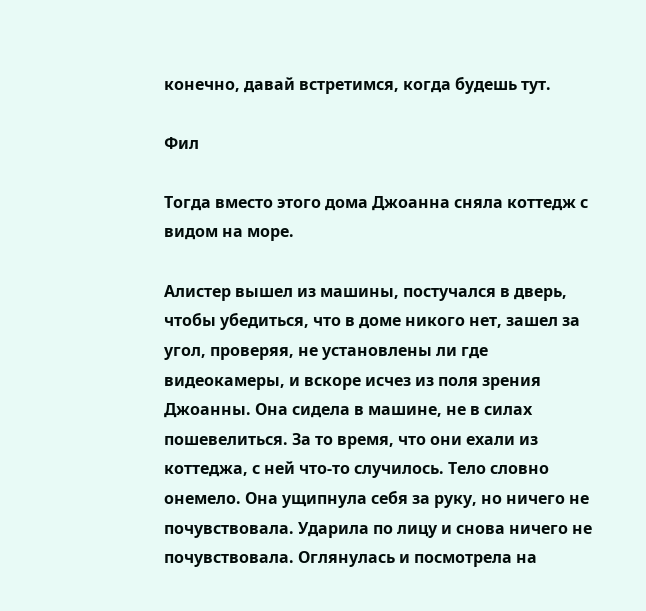конечно, давай встретимся, когда будешь тут.

Фил

Тогда вместо этого дома Джоанна сняла коттедж с видом на море.

Алистер вышел из машины, постучался в дверь, чтобы убедиться, что в доме никого нет, зашел за угол, проверяя, не установлены ли где видеокамеры, и вскоре исчез из поля зрения Джоанны. Она сидела в машине, не в силах пошевелиться. За то время, что они ехали из коттеджа, с ней что-то случилось. Тело словно онемело. Она ущипнула себя за руку, но ничего не почувствовала. Ударила по лицу и снова ничего не почувствовала. Оглянулась и посмотрела на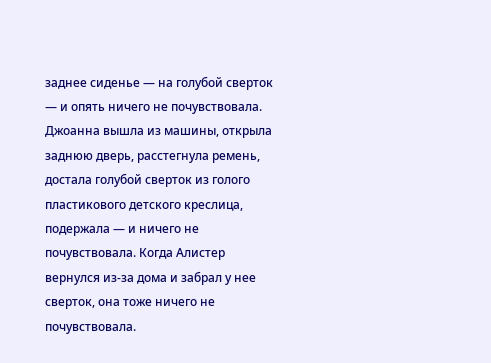заднее сиденье — на голубой сверток — и опять ничего не почувствовала. Джоанна вышла из машины, открыла заднюю дверь, расстегнула ремень, достала голубой сверток из голого пластикового детского креслица, подержала — и ничего не почувствовала. Когда Алистер вернулся из-за дома и забрал у нее сверток, она тоже ничего не почувствовала.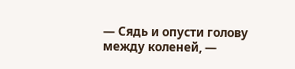— Сядь и опусти голову между коленей, —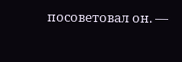посоветовал он. —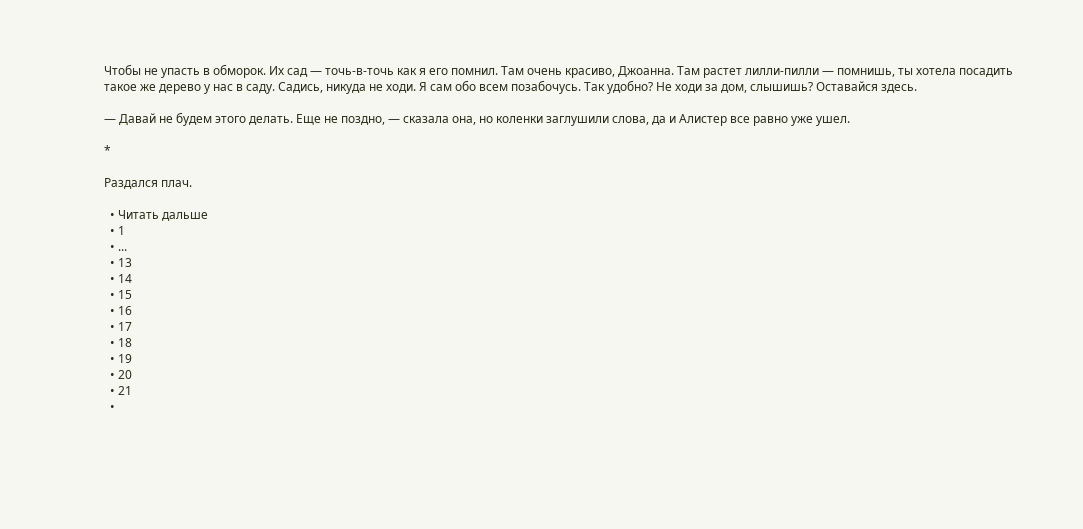Чтобы не упасть в обморок. Их сад — точь-в-точь как я его помнил. Там очень красиво, Джоанна. Там растет лилли-пилли — помнишь, ты хотела посадить такое же дерево у нас в саду. Садись, никуда не ходи. Я сам обо всем позабочусь. Так удобно? Не ходи за дом, слышишь? Оставайся здесь.

— Давай не будем этого делать. Еще не поздно, — сказала она, но коленки заглушили слова, да и Алистер все равно уже ушел.

*

Раздался плач.

  • Читать дальше
  • 1
  • ...
  • 13
  • 14
  • 15
  • 16
  • 17
  • 18
  • 19
  • 20
  • 21
  •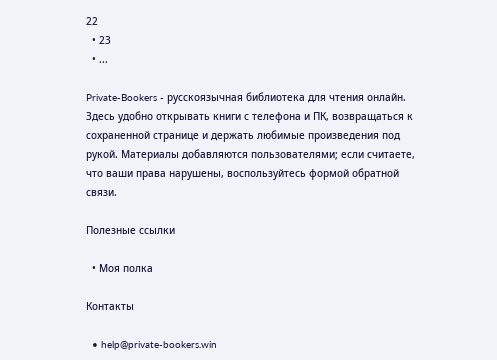22
  • 23
  • ...

Private-Bookers - русскоязычная библиотека для чтения онлайн. Здесь удобно открывать книги с телефона и ПК, возвращаться к сохраненной странице и держать любимые произведения под рукой. Материалы добавляются пользователями; если считаете, что ваши права нарушены, воспользуйтесь формой обратной связи.

Полезные ссылки

  • Моя полка

Контакты

  • help@private-bookers.win